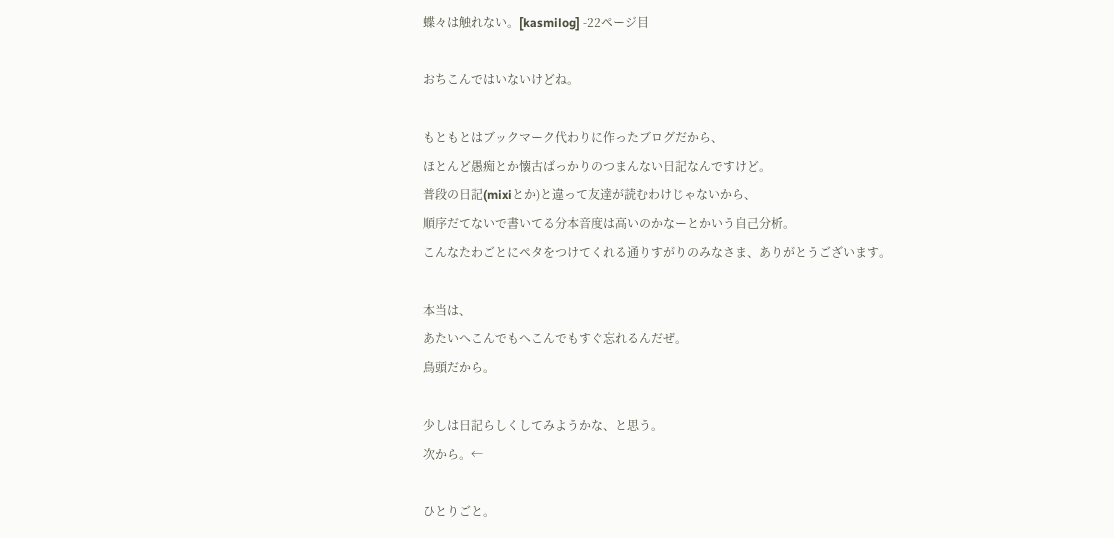蝶々は触れない。[kasmilog] -22ページ目

おちこんではいないけどね。

もともとはブックマーク代わりに作ったブログだから、
ほとんど愚痴とか懐古ばっかりのつまんない日記なんですけど。
普段の日記(mixiとか)と違って友達が読むわけじゃないから、
順序だてないで書いてる分本音度は高いのかなーとかいう自己分析。
こんなたわごとにペタをつけてくれる通りすがりのみなさま、ありがとうございます。

本当は、
あたいへこんでもへこんでもすぐ忘れるんだぜ。
鳥頭だから。

少しは日記らしくしてみようかな、と思う。
次から。←

ひとりごと。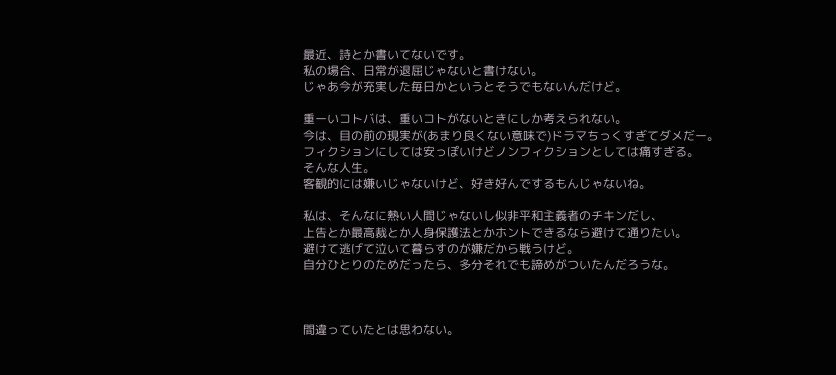最近、詩とか書いてないです。
私の場合、日常が退屈じゃないと書けない。
じゃあ今が充実した毎日かというとそうでもないんだけど。

重ーいコトバは、重いコトがないときにしか考えられない。
今は、目の前の現実が(あまり良くない意味で)ドラマちっくすぎてダメだー。
フィクションにしては安っぽいけどノンフィクションとしては痛すぎる。
そんな人生。
客観的には嫌いじゃないけど、好き好んでするもんじゃないね。

私は、そんなに熱い人間じゃないし似非平和主義者のチキンだし、
上告とか最高裁とか人身保護法とかホントできるなら避けて通りたい。
避けて逃げて泣いて暮らすのが嫌だから戦うけど。
自分ひとりのためだったら、多分それでも諦めがついたんだろうな。



間違っていたとは思わない。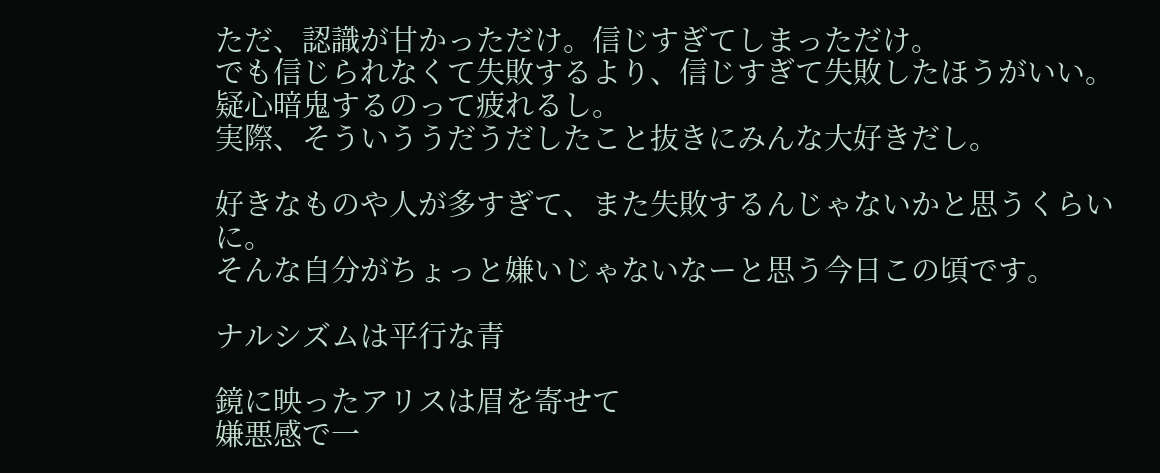ただ、認識が甘かっただけ。信じすぎてしまっただけ。
でも信じられなくて失敗するより、信じすぎて失敗したほうがいい。
疑心暗鬼するのって疲れるし。
実際、そういううだうだしたこと抜きにみんな大好きだし。

好きなものや人が多すぎて、また失敗するんじゃないかと思うくらいに。
そんな自分がちょっと嫌いじゃないなーと思う今日この頃です。

ナルシズムは平行な青

鏡に映ったアリスは眉を寄せて
嫌悪感で一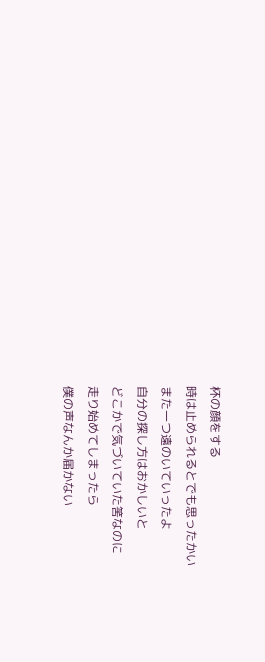杯の顔をする
時は止められるとでも思ったかい
また一つ遠のいていったよ
自分の探し方はおかしいと
どこかで気づいていた筈なのに
走り始めてしまったら
僕の声なんか届かない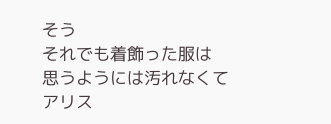そう
それでも着飾った服は
思うようには汚れなくて
アリス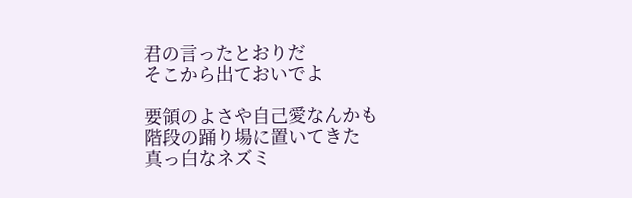君の言ったとおりだ
そこから出ておいでよ

要領のよさや自己愛なんかも
階段の踊り場に置いてきた
真っ白なネズミ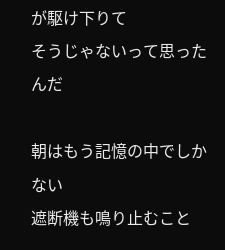が駆け下りて
そうじゃないって思ったんだ

朝はもう記憶の中でしかない
遮断機も鳴り止むこと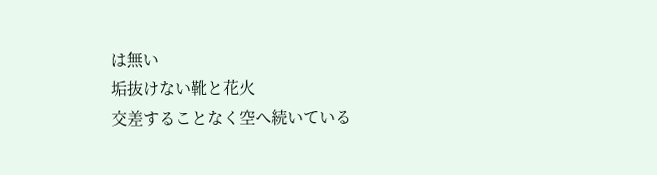は無い
垢抜けない靴と花火
交差することなく空へ続いている